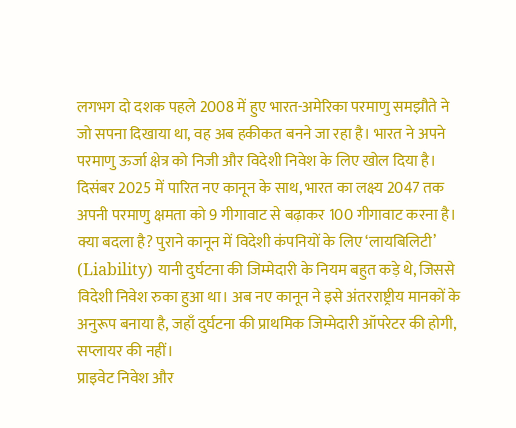लगभग दो दशक पहले 2008 में हुए भारत-अमेरिका परमाणु समझौते ने जो सपना दिखाया था, वह अब हकीकत बनने जा रहा है। भारत ने अपने परमाणु ऊर्जा क्षेत्र को निजी और विदेशी निवेश के लिए खोल दिया है। दिसंबर 2025 में पारित नए कानून के साथ, भारत का लक्ष्य 2047 तक अपनी परमाणु क्षमता को 9 गीगावाट से बढ़ाकर 100 गीगावाट करना है।
क्या बदला है? पुराने कानून में विदेशी कंपनियों के लिए ‘लायबिलिटी’ (Liability) यानी दुर्घटना की जिम्मेदारी के नियम बहुत कड़े थे, जिससे विदेशी निवेश रुका हुआ था। अब नए कानून ने इसे अंतरराष्ट्रीय मानकों के अनुरूप बनाया है, जहाँ दुर्घटना की प्राथमिक जिम्मेदारी ऑपरेटर की होगी, सप्लायर की नहीं।
प्राइवेट निवेश और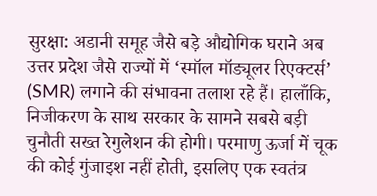सुरक्षा: अडानी समूह जैसे बड़े औद्योगिक घराने अब उत्तर प्रदेश जैसे राज्यों में ‘स्मॉल मॉड्यूलर रिएक्टर्स’ (SMR) लगाने की संभावना तलाश रहे हैं। हालाँकि, निजीकरण के साथ सरकार के सामने सबसे बड़ी चुनौती सख्त रेगुलेशन की होगी। परमाणु ऊर्जा में चूक की कोई गुंजाइश नहीं होती, इसलिए एक स्वतंत्र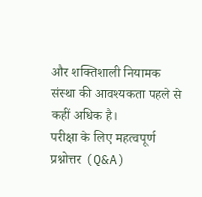और शक्तिशाली नियामक संस्था की आवश्यकता पहले से कहीं अधिक है।
परीक्षा के लिए महत्वपूर्ण प्रश्नोत्तर (Q&A)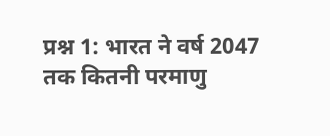प्रश्न 1: भारत ने वर्ष 2047 तक कितनी परमाणु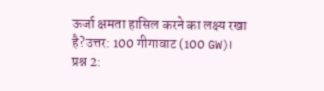ऊर्जा क्षमता हासिल करने का लक्ष्य रखा है?उत्तर: 100 गीगावाट (100 GW)।
प्रश्न 2: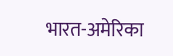भारत-अमेरिका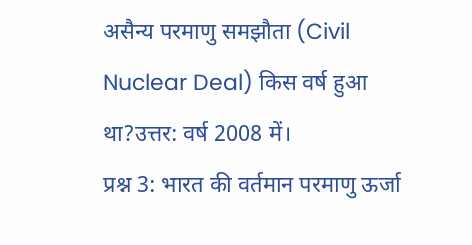असैन्य परमाणु समझौता (Civil Nuclear Deal) किस वर्ष हुआ था?उत्तर: वर्ष 2008 में।
प्रश्न 3: भारत की वर्तमान परमाणु ऊर्जा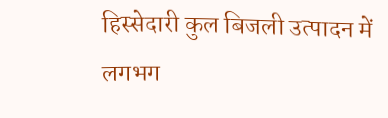हिस्सेदारी कुल बिजली उत्पादन में लगभग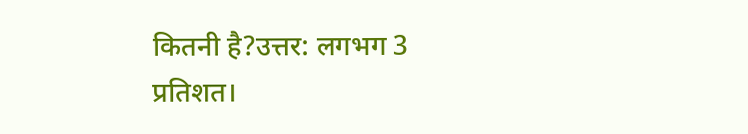कितनी है?उत्तर: लगभग 3 प्रतिशत।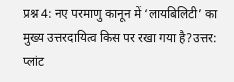प्रश्न 4: नए परमाणु कानून में ‘लायबिलिटी’ का मुख्य उत्तरदायित्व किस पर रखा गया है?उत्तर: प्लांट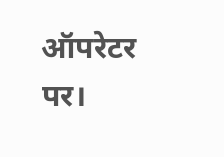ऑपरेटर पर।